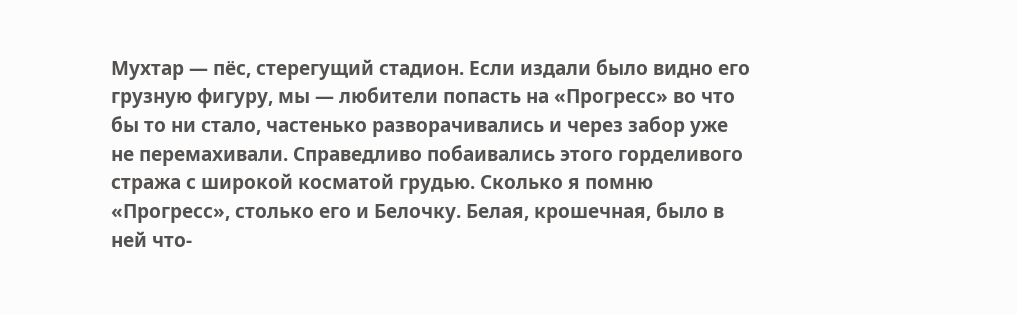Мухтар — пёс, стерегущий стадион. Если издали было видно его грузную фигуру, мы — любители попасть на «Прогресс» во что бы то ни стало, частенько разворачивались и через забор уже не перемахивали. Справедливо побаивались этого горделивого стража с широкой косматой грудью. Сколько я помню «Прогресс», столько его и Белочку. Белая, крошечная, было в ней что-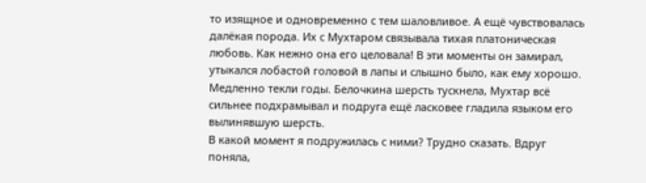то изящное и одновременно с тем шаловливое. А ещё чувствовалась далёкая порода. Их с Мухтаром связывала тихая платоническая любовь. Как нежно она его целовала! В эти моменты он замирал, утыкался лобастой головой в лапы и слышно было, как ему хорошо.
Медленно текли годы. Белочкина шерсть тускнела, Мухтар всё сильнее подхрамывал и подруга ещё ласковее гладила языком его вылинявшую шерсть.
В какой момент я подружилась с ними? Трудно сказать. Вдруг поняла,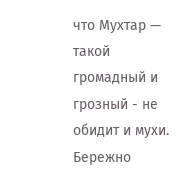что Мухтар — такой громадный и грозный - не обидит и мухи. Бережно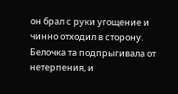он брал с руки угощение и чинно отходил в сторону. Белочка та подпрыгивала от нетерпения, и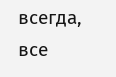всегда, все